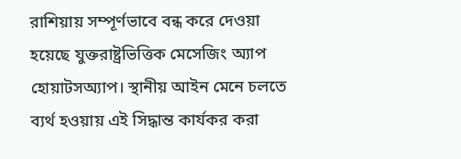রাশিয়ায় সম্পূর্ণভাবে বন্ধ করে দেওয়া হয়েছে যুক্তরাষ্ট্রভিত্তিক মেসেজিং অ্যাপ হোয়াটসঅ্যাপ। স্থানীয় আইন মেনে চলতে ব্যর্থ হওয়ায় এই সিদ্ধান্ত কার্যকর করা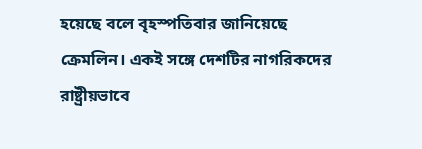হয়েছে বলে বৃহস্পতিবার জানিয়েছে ক্রেমলিন। একই সঙ্গে দেশটির নাগরিকদের রাষ্ট্রীয়ভাবে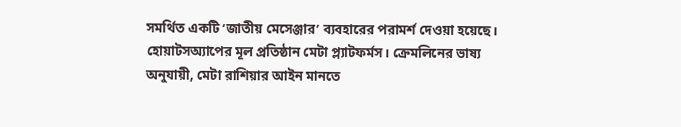সমর্থিত একটি ‘জাতীয় মেসেঞ্জার’ ব্যবহারের পরামর্শ দেওয়া হয়েছে।
হোয়াটসঅ্যাপের মূল প্রতিষ্ঠান মেটা প্ল্যাটফর্মস। ক্রেমলিনের ভাষ্য অনুযায়ী, মেটা রাশিয়ার আইন মানতে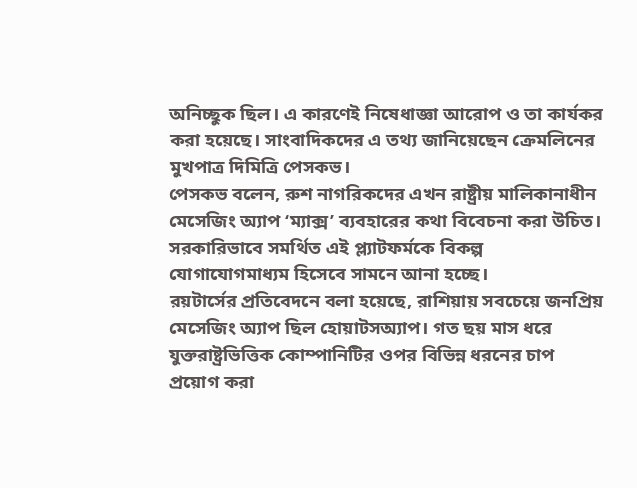অনিচ্ছুক ছিল। এ কারণেই নিষেধাজ্ঞা আরোপ ও তা কার্যকর করা হয়েছে। সাংবাদিকদের এ তথ্য জানিয়েছেন ক্রেমলিনের মুখপাত্র দিমিত্রি পেসকভ।
পেসকভ বলেন, রুশ নাগরিকদের এখন রাষ্ট্রীয় মালিকানাধীন মেসেজিং অ্যাপ ‘ম্যাক্স’ ব্যবহারের কথা বিবেচনা করা উচিত। সরকারিভাবে সমর্থিত এই প্ল্যাটফর্মকে বিকল্প যোগাযোগমাধ্যম হিসেবে সামনে আনা হচ্ছে।
রয়টার্সের প্রতিবেদনে বলা হয়েছে, রাশিয়ায় সবচেয়ে জনপ্রিয় মেসেজিং অ্যাপ ছিল হোয়াটসঅ্যাপ। গত ছয় মাস ধরে যুক্তরাষ্ট্রভিত্তিক কোম্পানিটির ওপর বিভিন্ন ধরনের চাপ প্রয়োগ করা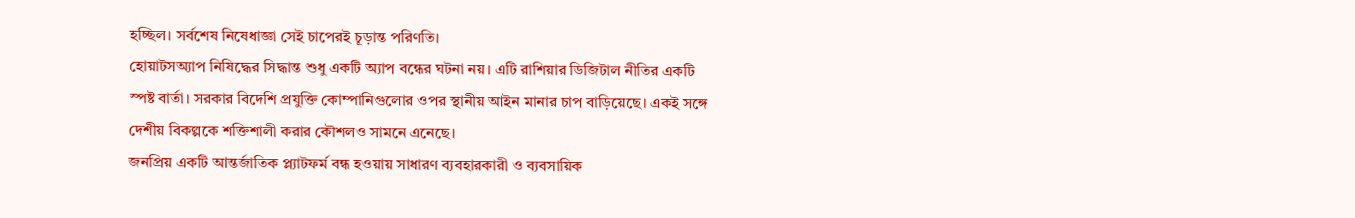হচ্ছিল। সর্বশেষ নিষেধাজ্ঞা সেই চাপেরই চূড়ান্ত পরিণতি।
হোয়াটসঅ্যাপ নিষিদ্ধের সিদ্ধান্ত শুধু একটি অ্যাপ বন্ধের ঘটনা নয়। এটি রাশিয়ার ডিজিটাল নীতির একটি স্পষ্ট বার্তা। সরকার বিদেশি প্রযুক্তি কোম্পানিগুলোর ওপর স্থানীয় আইন মানার চাপ বাড়িয়েছে। একই সঙ্গে দেশীয় বিকল্পকে শক্তিশালী করার কৌশলও সামনে এনেছে।
জনপ্রিয় একটি আন্তর্জাতিক প্ল্যাটফর্ম বন্ধ হওয়ায় সাধারণ ব্যবহারকারী ও ব্যবসায়িক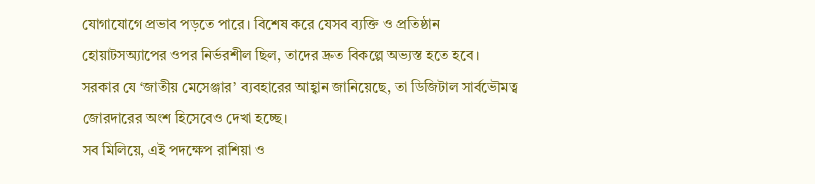যোগাযোগে প্রভাব পড়তে পারে। বিশেষ করে যেসব ব্যক্তি ও প্রতিষ্ঠান হোয়াটসঅ্যাপের ওপর নির্ভরশীল ছিল, তাদের দ্রুত বিকল্পে অভ্যস্ত হতে হবে। সরকার যে ‘জাতীয় মেসেঞ্জার’ ব্যবহারের আহ্বান জানিয়েছে, তা ডিজিটাল সার্বভৌমত্ব জোরদারের অংশ হিসেবেও দেখা হচ্ছে।
সব মিলিয়ে, এই পদক্ষেপ রাশিয়া ও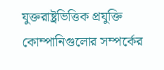যুক্তরাষ্ট্রভিত্তিক প্রযুক্তি কোম্পানিগুলোর সম্পর্কের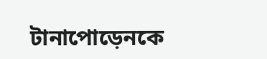টানাপোড়েনকে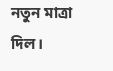নতুন মাত্রা দিল।